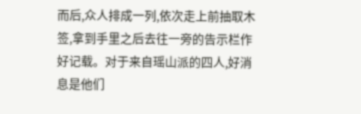而后,众人排成一列,依次走上前抽取木签,拿到手里之后去往一旁的告示栏作好记载。对于来自瑶山派的四人,好消息是他们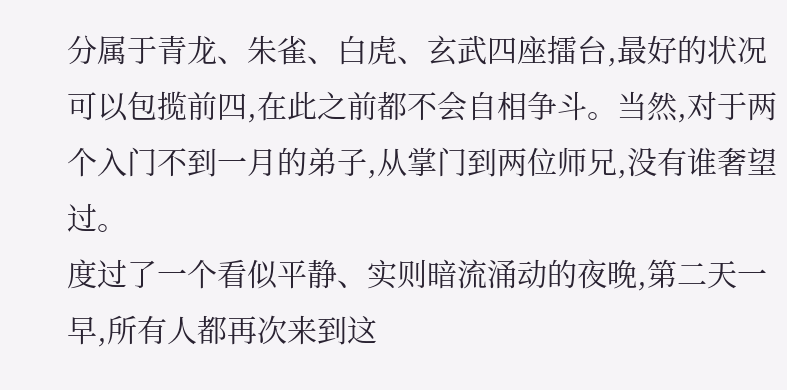分属于青龙、朱雀、白虎、玄武四座擂台,最好的状况可以包揽前四,在此之前都不会自相争斗。当然,对于两个入门不到一月的弟子,从掌门到两位师兄,没有谁奢望过。
度过了一个看似平静、实则暗流涌动的夜晚,第二天一早,所有人都再次来到这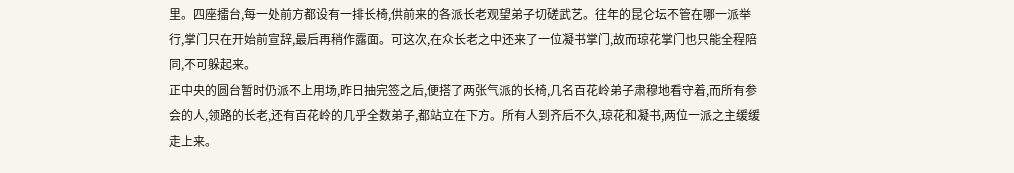里。四座擂台,每一处前方都设有一排长椅,供前来的各派长老观望弟子切磋武艺。往年的昆仑坛不管在哪一派举行,掌门只在开始前宣辞,最后再稍作露面。可这次,在众长老之中还来了一位凝书掌门,故而琼花掌门也只能全程陪同,不可躲起来。
正中央的圆台暂时仍派不上用场,昨日抽完签之后,便搭了两张气派的长椅,几名百花岭弟子肃穆地看守着,而所有参会的人,领路的长老,还有百花岭的几乎全数弟子,都站立在下方。所有人到齐后不久,琼花和凝书,两位一派之主缓缓走上来。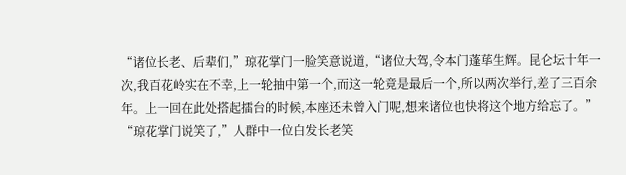“诸位长老、后辈们,”琼花掌门一脸笑意说道,“诸位大驾,令本门蓬荜生辉。昆仑坛十年一次,我百花岭实在不幸,上一轮抽中第一个,而这一轮竟是最后一个,所以两次举行,差了三百余年。上一回在此处搭起擂台的时候,本座还未曾入门呢,想来诸位也快将这个地方给忘了。”
“琼花掌门说笑了,”人群中一位白发长老笑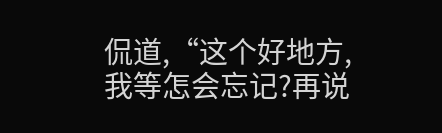侃道,“这个好地方,我等怎会忘记?再说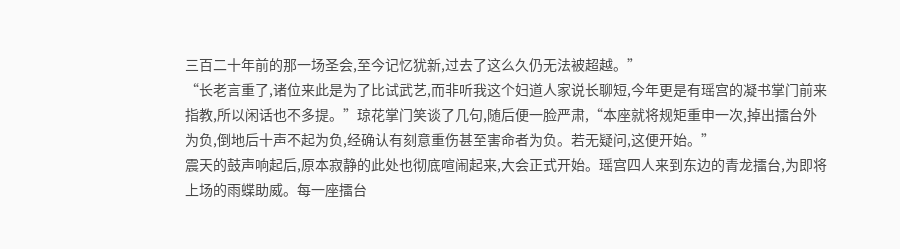三百二十年前的那一场圣会,至今记忆犹新,过去了这么久仍无法被超越。”
“长老言重了,诸位来此是为了比试武艺,而非听我这个妇道人家说长聊短,今年更是有瑶宫的凝书掌门前来指教,所以闲话也不多提。”琼花掌门笑谈了几句,随后便一脸严肃,“本座就将规矩重申一次,掉出擂台外为负,倒地后十声不起为负,经确认有刻意重伤甚至害命者为负。若无疑问,这便开始。”
震天的鼓声响起后,原本寂静的此处也彻底喧闹起来,大会正式开始。瑶宫四人来到东边的青龙擂台,为即将上场的雨蝶助威。每一座擂台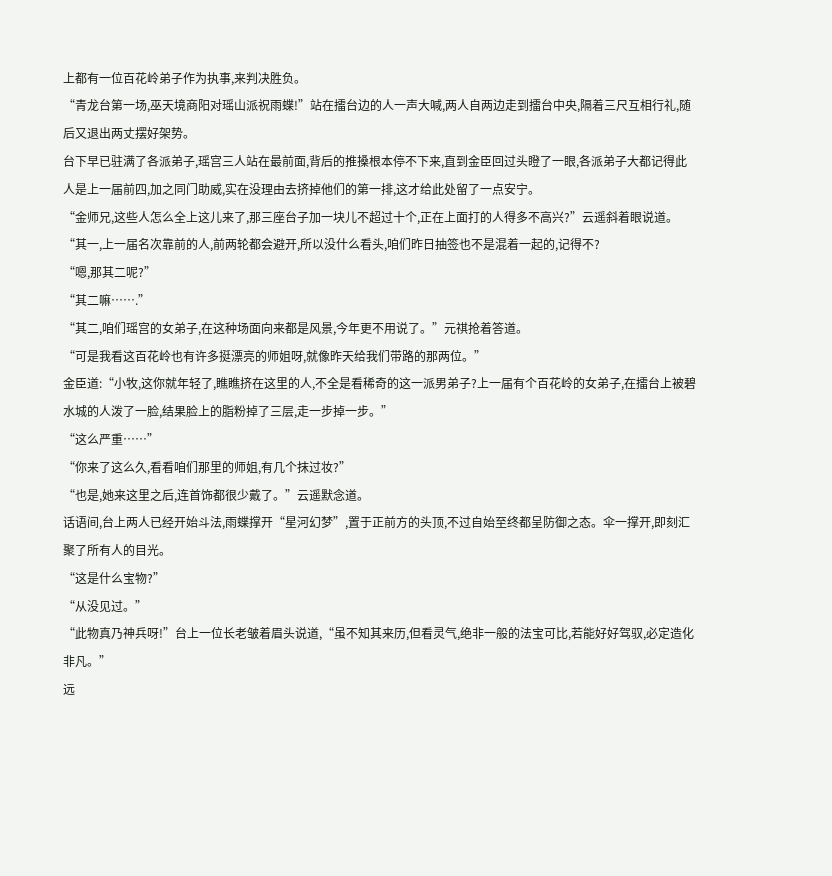上都有一位百花岭弟子作为执事,来判决胜负。
“青龙台第一场,巫天境商阳对瑶山派祝雨蝶!”站在擂台边的人一声大喊,两人自两边走到擂台中央,隔着三尺互相行礼,随后又退出两丈摆好架势。
台下早已驻满了各派弟子,瑶宫三人站在最前面,背后的推搡根本停不下来,直到金臣回过头瞪了一眼,各派弟子大都记得此人是上一届前四,加之同门助威,实在没理由去挤掉他们的第一排,这才给此处留了一点安宁。
“金师兄,这些人怎么全上这儿来了,那三座台子加一块儿不超过十个,正在上面打的人得多不高兴?”云遥斜着眼说道。
“其一,上一届名次靠前的人,前两轮都会避开,所以没什么看头,咱们昨日抽签也不是混着一起的,记得不?
“嗯,那其二呢?”
“其二嘛…….”
“其二,咱们瑶宫的女弟子,在这种场面向来都是风景,今年更不用说了。”元祺抢着答道。
“可是我看这百花岭也有许多挺漂亮的师姐呀,就像昨天给我们带路的那两位。”
金臣道:“小牧,这你就年轻了,瞧瞧挤在这里的人,不全是看稀奇的这一派男弟子?上一届有个百花岭的女弟子,在擂台上被碧水城的人泼了一脸,结果脸上的脂粉掉了三层,走一步掉一步。”
“这么严重……”
“你来了这么久,看看咱们那里的师姐,有几个抹过妆?”
“也是,她来这里之后,连首饰都很少戴了。”云遥默念道。
话语间,台上两人已经开始斗法,雨蝶撑开“星河幻梦”,置于正前方的头顶,不过自始至终都呈防御之态。伞一撑开,即刻汇聚了所有人的目光。
“这是什么宝物?”
“从没见过。”
“此物真乃神兵呀!”台上一位长老皱着眉头说道,“虽不知其来历,但看灵气,绝非一般的法宝可比,若能好好驾驭,必定造化非凡。”
远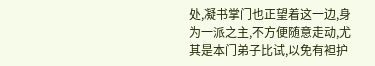处,凝书掌门也正望着这一边,身为一派之主,不方便随意走动,尤其是本门弟子比试,以免有袒护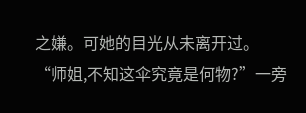之嫌。可她的目光从未离开过。
“师姐,不知这伞究竟是何物?”一旁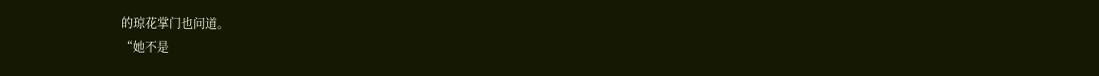的琼花掌门也问道。
“她不是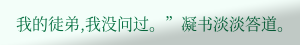我的徒弟,我没问过。”凝书淡淡答道。